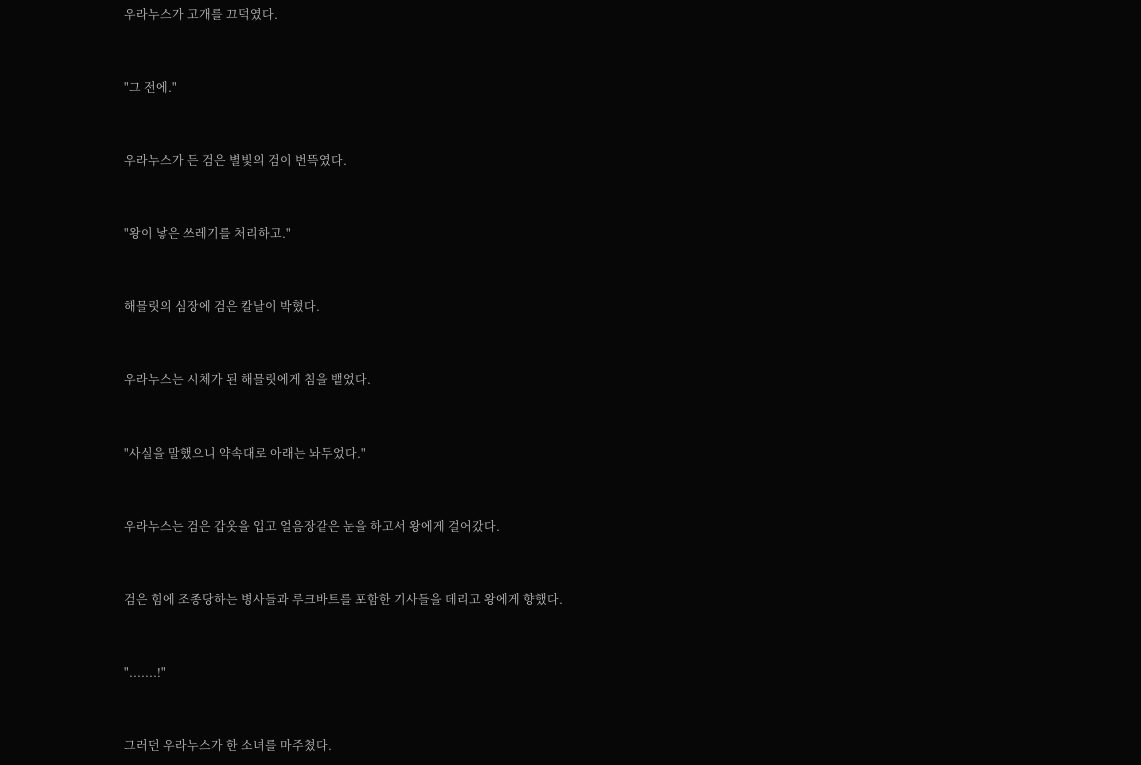우라누스가 고개를 끄덕였다.


"그 전에."


우라누스가 든 검은 별빛의 검이 번뜩였다.


"왕이 낳은 쓰레기를 처리하고."


해믈릿의 심장에 검은 칼날이 박혔다.


우라누스는 시체가 된 해믈릿에게 침을 뱉었다.


"사실을 말했으니 약속대로 아래는 놔두었다."


우라누스는 검은 갑옷을 입고 얼음장같은 눈을 하고서 왕에게 걸어갔다.


검은 힘에 조종당하는 병사들과 루크바트를 포함한 기사들을 데리고 왕에게 향했다.


".......!"


그러던 우라누스가 한 소녀를 마주쳤다.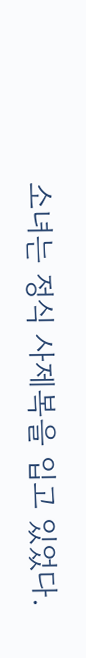소녀는 정식 사제복을 입고 있었다.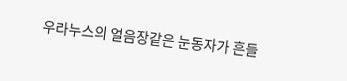우라누스의 얼음장같은 눈동자가 흔들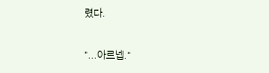렸다.


"...아르넵."